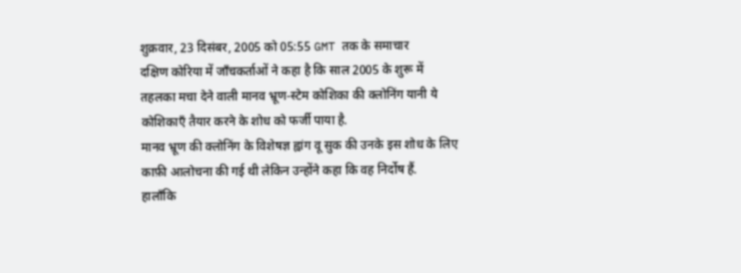शुक्रवार, 23 दिसंबर, 2005 को 05:55 GMT तक के समाचार
दक्षिण कोरिया में जाँचकर्ताओं ने कहा है कि साल 2005 के शुरू में तहलका मचा देने वाली मानव भ्रूण-स्टेम कोशिका की क्लोनिंग यानी ये कोशिकाएँ तैयार करने के शोध को फर्जी पाया है.
मानव भ्रूण की क्लोनिंग के विशेषज्ञ ह्वांग वू सुक की उनके इस शोध के लिए काफ़ी आलोचना की गई थी लेकिन उन्होंने कहा कि वह निर्दोष हैं.
हालाँकि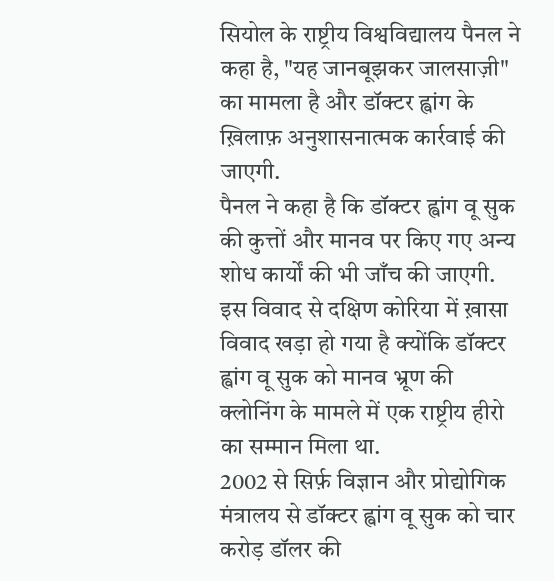सियोल के राष्ट्रीय विश्वविद्यालय पैनल ने कहा है, "यह जानबूझकर जालसाज़ी" का मामला है और डॉक्टर ह्वांग के ख़िलाफ़ अनुशासनात्मक कार्रवाई की जाएगी.
पैनल ने कहा है कि डॉक्टर ह्वांग वू सुक की कुत्तों और मानव पर किए गए अन्य शोध कार्यों की भी जाँच की जाएगी.
इस विवाद से दक्षिण कोरिया में ख़ासा विवाद खड़ा हो गया है क्योंकि डॉक्टर ह्वांग वू सुक को मानव भ्रूण की क्लोनिंग के मामले में एक राष्ट्रीय हीरो का सम्मान मिला था.
2002 से सिर्फ़ विज्ञान और प्रोद्योगिक मंत्रालय से डॉक्टर ह्वांग वू सुक को चार करोड़ डॉलर की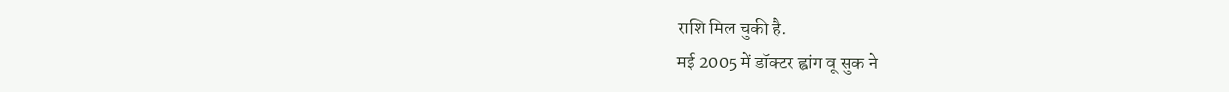राशि मिल चुकी है.
मई 2005 में डॉक्टर ह्वांग वू सुक ने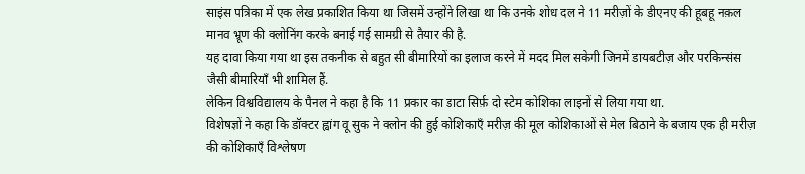साइंस पत्रिका में एक लेख प्रकाशित किया था जिसमें उन्होंने लिखा था कि उनके शोध दल ने 11 मरीज़ों के डीएनए की हूबहू नक़ल मानव भ्रूण की क्लोनिंग करके बनाई गई सामग्री से तैयार की है.
यह दावा किया गया था इस तकनीक से बहुत सी बीमारियों का इलाज करने में मदद मिल सकेगी जिनमें डायबटीज़ और परकिन्संस जैसी बीमारियाँ भी शामिल हैं.
लेकिन विश्वविद्यालय के पैनल ने कहा है कि 11 प्रकार का डाटा सिर्फ़ दो स्टेम कोशिका लाइनों से लिया गया था.
विशेषज्ञों ने कहा कि डॉक्टर ह्वांग वू सुक ने क्लोन की हुई कोशिकाएँ मरीज़ की मूल कोशिकाओं से मेल बिठाने के बजाय एक ही मरीज़ की कोशिकाएँ विश्लेषण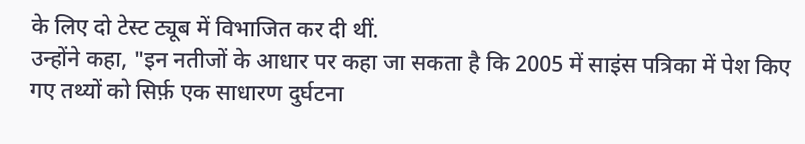के लिए दो टेस्ट ट्यूब में विभाजित कर दी थीं.
उन्होंने कहा, "इन नतीजों के आधार पर कहा जा सकता है कि 2005 में साइंस पत्रिका में पेश किए गए तथ्यों को सिर्फ़ एक साधारण दुर्घटना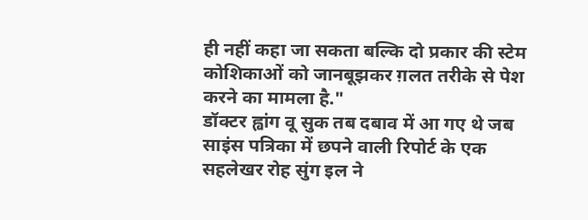ही नहीं कहा जा सकता बल्कि दो प्रकार की स्टेम कोशिकाओं को जानबूझकर ग़लत तरीके से पेश करने का मामला है."
डॉक्टर ह्वांग वू सुक तब दबाव में आ गए थे जब साइंस पत्रिका में छपने वाली रिपोर्ट के एक सहलेखर रोह सुंग इल ने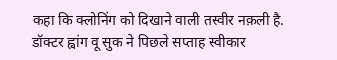कहा कि क्लोनिंग को दिखाने वाली तस्वीर नक़ली है.
डॉक्टर ह्वांग वू सुक ने पिछले सप्ताह स्वीकार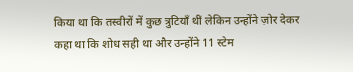किया था कि तस्वीरों में कुछ त्रुटियाँ थीं लेकिन उन्होंने ज़ोर देकर कहा था कि शोध सही था और उन्होंने 11 स्टेम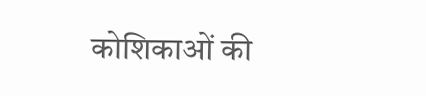कोशिकाओं की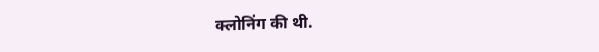क्लोनिंग की थी.